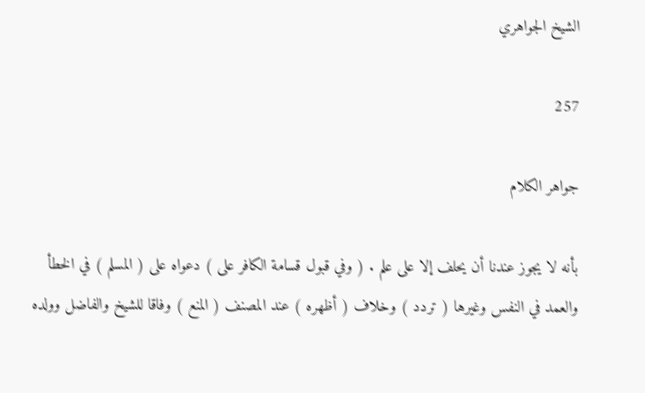الشيخ الجواهري

257

جواهر الكلام

بأنه لا يجوز عندنا أن يحلف إلا على علم . ( وفي قبول قسامة الكافر على ) دعواه على ( المسلم ) في الخطأ والعمد في النفس وغيرها ( تردد ) وخلاف ( أظهره ) عند المصنف ( المنع ) وفاقا للشيخ والفاضل وولده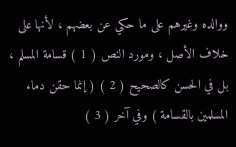ووالده وغيرهم على ما حكي عن بعضهم ، لأنها على خلاف الأصل ، ومورد النص ( 1 ) قسامة المسلم ، بل في الحسن كالصحيح ( 2 ) ( إنما حقن دماء المسلمين بالقسامة ) وفي آخر ( 3 )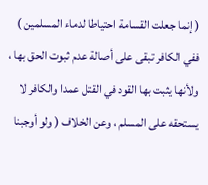( إنما جعلت القسامة احتياطا لدماء المسلمين ) ففي الكافر تبقى على أصالة عدم ثبوت الحق بها ، ولأنها يثبت بها القود في القتل عمدا والكافر لا يستحقه على المسلم ، وعن الخلاف ( ولو أوجبنا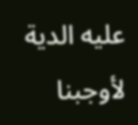عليه الدية لأوجبنا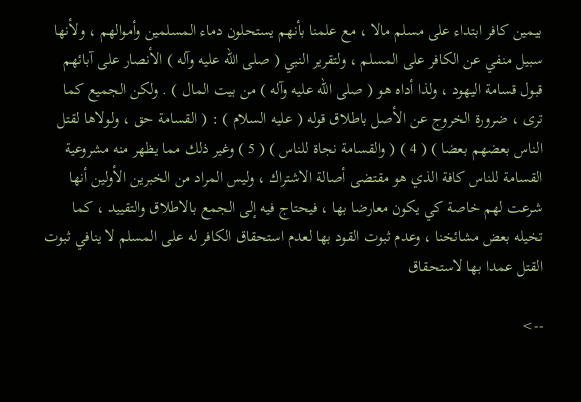بيمين كافر ابتداء على مسلم مالا ، مع علمنا بأنهم يستحلون دماء المسلمين وأموالهم ، ولأنها سبيل منفي عن الكافر على المسلم ، ولتقرير النبي ( صلى الله عليه وآله ) الأنصار على آبائهم قبول قسامة اليهود ، ولذا أداه هو ( صلى الله عليه وآله ) من بيت المال ) . ولكن الجميع كما ترى ، ضرورة الخروج عن الأصل باطلاق قوله ( عليه السلام ) : ( القسامة حق ، ولولاها لقتل الناس بعضهم بعضا ) ( 4 ) ( والقسامة نجاة للناس ) ( 5 ) وغير ذلك مما يظهر منه مشروعية القسامة للناس كافة الذي هو مقتضى أصالة الاشتراك ، وليس المراد من الخبرين الأولين أنها شرعت لهم خاصة كي يكون معارضا بها ، فيحتاج فيه إلى الجمع بالاطلاق والتقييد ، كما تخيله بعض مشائخنا ، وعدم ثبوت القود بها لعدم استحقاق الكافر له على المسلم لا ينافي ثبوت القتل عمدا بها لاستحقاق

-->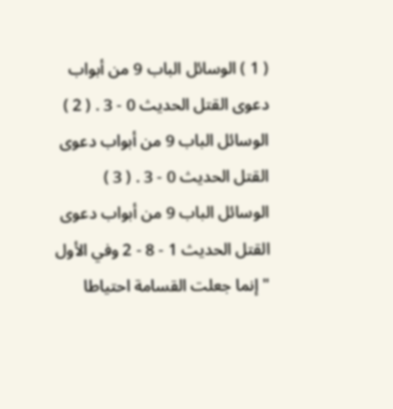( 1 ) الوسائل الباب 9 من أبواب دعوى القتل الحديث 0 - 3 . ( 2 ) الوسائل الباب 9 من أبواب دعوى القتل الحديث 0 - 3 . ( 3 ) الوسائل الباب 9 من أبواب دعوى القتل الحديث 1 - 8 - 2 وفي الأول " إنما جعلت القسامة احتياطا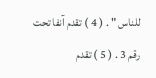للناس " . ( 4 ) تقدم آنفا تحت رقم 3 . ( 5 ) تقدم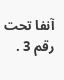آنفا تحت رقم 3 .